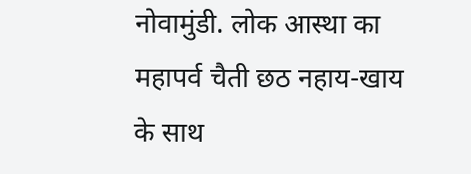नोवामुंडी. लोक आस्था का महापर्व चैती छठ नहाय-खाय के साथ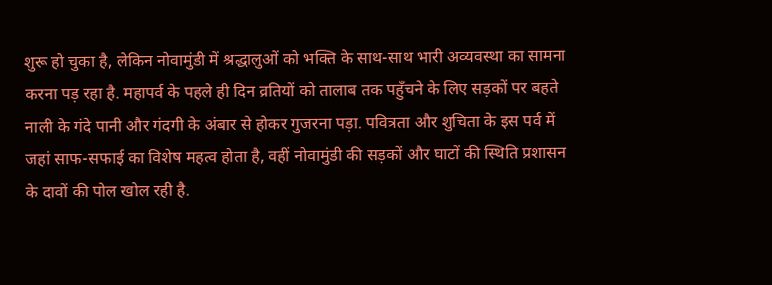शुरू हो चुका है, लेकिन नोवामुंडी में श्रद्धालुओं को भक्ति के साथ-साथ भारी अव्यवस्था का सामना करना पड़ रहा है. महापर्व के पहले ही दिन व्रतियों को तालाब तक पहुँचने के लिए सड़कों पर बहते नाली के गंदे पानी और गंदगी के अंबार से होकर गुजरना पड़ा. पवित्रता और शुचिता के इस पर्व में जहां साफ-सफाई का विशेष महत्व होता है, वहीं नोवामुंडी की सड़कों और घाटों की स्थिति प्रशासन के दावों की पोल खोल रही है.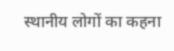स्थानीय लोगों का कहना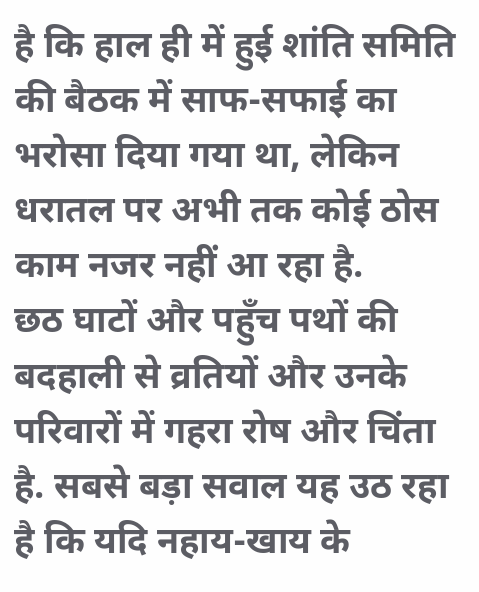है कि हाल ही में हुई शांति समिति की बैठक में साफ-सफाई का भरोसा दिया गया था, लेकिन धरातल पर अभी तक कोई ठोस काम नजर नहीं आ रहा है.
छठ घाटों और पहुँच पथों की बदहाली से व्रतियों और उनके परिवारों में गहरा रोष और चिंता है. सबसे बड़ा सवाल यह उठ रहा है कि यदि नहाय-खाय के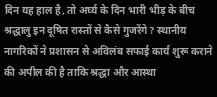दिन यह हाल है, तो अर्घ्य के दिन भारी भीड़ के बीच श्रद्धालु इन दूषित रास्तों से कैसे गुजरेंगे? स्थानीय नागरिकों ने प्रशासन से अविलंब सफाई कार्य शुरू कराने की अपील की है ताकि श्रद्धा और आस्था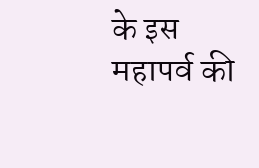के इस महापर्व की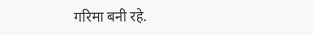गरिमा बनी रहे.